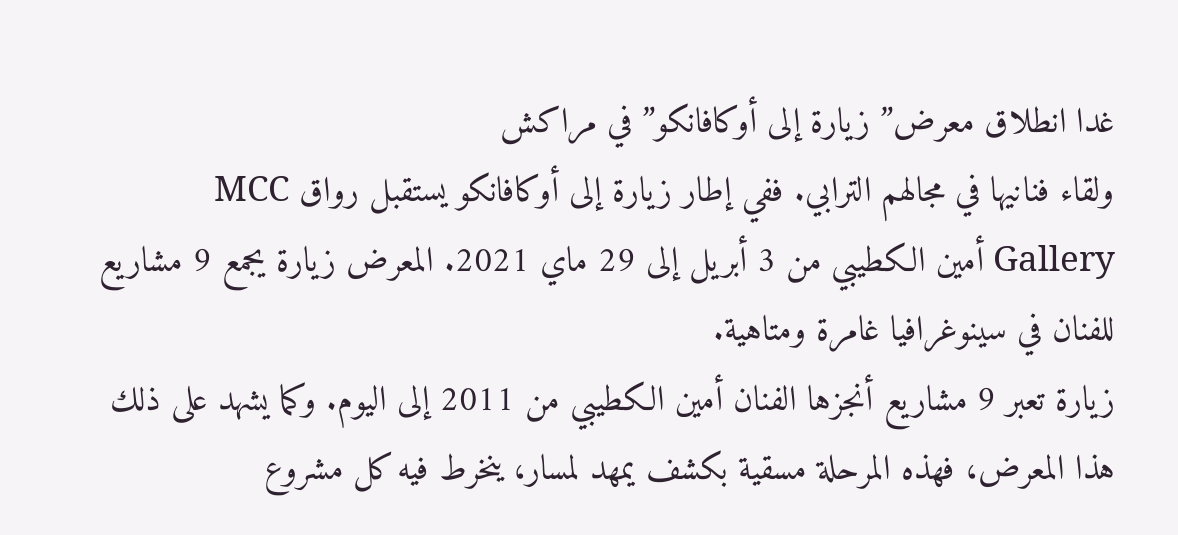غدا انطلاق معرض” زيارة إلى أوكافانكو” في مراكش
ولقاء فنانيها في مجالهم الترابي. ففي إطار زيارة إلى أوكافانكو يستقبل رواق MCC Gallery أمين الكطيبي من 3 أبريل إلى 29 ماي 2021. المعرض زيارة يجمع 9 مشاريع للفنان في سينوغرافيا غامرة ومتاهية.
زيارة تعبر 9 مشاريع أنجزها الفنان أمين الكطيبي من 2011 إلى اليوم. وكما يشهد على ذلك هذا المعرض، فهذه المرحلة مسقية بكشف يمهد لمسار، ينخرط فيه كل مشروع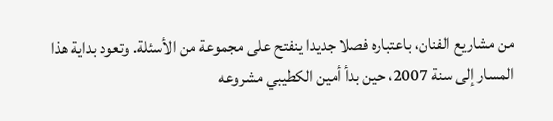من مشاريع الفنان، باعتباره فصلا جديدا ينفتح على مجموعة من الأسئلة. وتعود بداية هذا المسار إلى سنة 2007، حين بدأ أمين الكطيبي مشروعه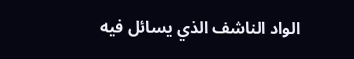الواد الناشف الذي يسائل فيه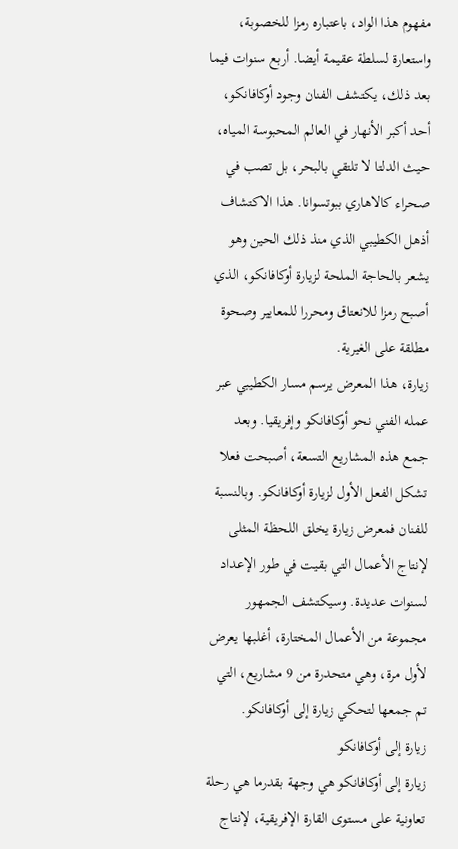مفهوم هذا الواد، باعتباره رمزا للخصوبة، واستعارة لسلطة عقيمة أيضا. أربع سنوات فيما بعد ذلك، يكتشف الفنان وجود أوكافانكو، أحد أكبر الأنهار في العالم المحبوسة المياه، حيث الدلتا لا تلتقي بالبحر، بل تصب في صحراء كالاهاري ببوتسوانا. هذا الاكتشاف أذهل الكطيبي الذي منذ ذلك الحين وهو يشعر بالحاجة الملحة لزيارة أوكافانكو، الذي أصبح رمزا للانعتاق ومحررا للمعايير وصحوة مطلقة على الغيرية.
زيارة، هذا المعرض يرسم مسار الكطيبي عبر عمله الفني نحو أوكافانكو وإفريقيا. وبعد جمع هذه المشاريع التسعة، أصبحت فعلا تشكل الفعل الأول لزيارة أوكافانكو. وبالنسبة للفنان فمعرض زيارة يخلق اللحظة المثلى لإنتاج الأعمال التي بقيت في طور الإعداد لسنوات عديدة. وسيكتشف الجمهور مجموعة من الأعمال المختارة، أغلبها يعرض لأول مرة، وهي متحدرة من 9 مشاريع، التي تم جمعها لتحكي زيارة إلى أوكافانكو.
زيارة إلى أوكافانكو
زيارة إلى أوكافانكو هي وجهة بقدرما هي رحلة تعاونية على مستوى القارة الإفريقية، لإنتاج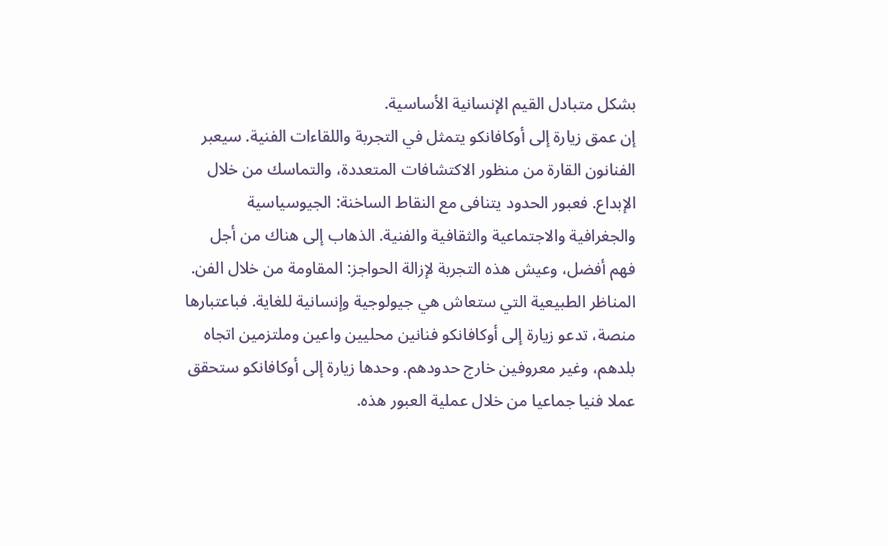بشكل متبادل القيم الإنسانية الأساسية.
إن عمق زيارة إلى أوكافانكو يتمثل في التجربة واللقاءات الفنية. سيعبر الفنانون القارة من منظور الاكتشافات المتعددة، والتماسك من خلال الإبداع. فعبور الحدود يتنافى مع النقاط الساخنة: الجيوسياسية والجغرافية والاجتماعية والثقافية والفنية. الذهاب إلى هناك من أجل فهم أفضل، وعيش هذه التجربة لإزالة الحواجز: المقاومة من خلال الفن. المناظر الطبيعية التي ستعاش هي جيولوجية وإنسانية للغاية. فباعتبارها منصة، تدعو زيارة إلى أوكافانكو فنانين محليين واعين وملتزمين اتجاه بلدهم، وغير معروفين خارج حدودهم. وحدها زيارة إلى أوكافانكو ستحقق عملا فنيا جماعيا من خلال عملية العبور هذه.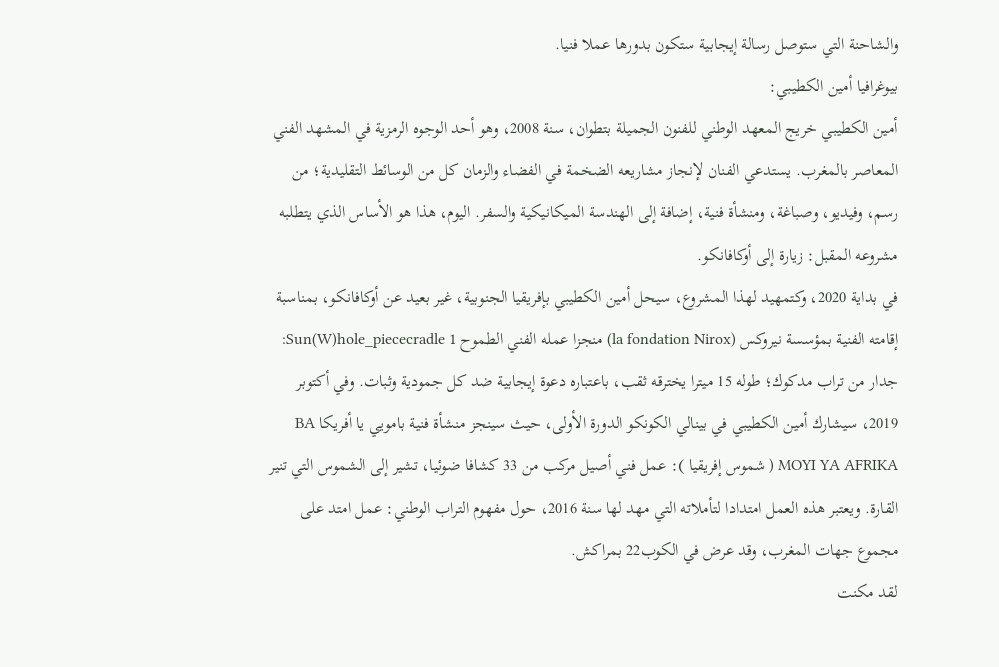والشاحنة التي ستوصل رسالة إيجابية ستكون بدورها عملا فنيا.
بيوغرافيا أمين الكطيبي:
أمين الكطيبي خريج المعهد الوطني للفنون الجميلة بتطوان، سنة 2008، وهو أحد الوجوه الرمزية في المشهد الفني المعاصر بالمغرب. يستدعي الفنان لإنجاز مشاريعه الضخمة في الفضاء والزمان كل من الوسائط التقليدية؛ من رسم، وفيديو، وصباغة، ومنشأة فنية، إضافة إلى الهندسة الميكانيكية والسفر. اليوم، هذا هو الأساس الذي يتطلبه مشروعه المقبل: زيارة إلى أوكافانكو.
في بداية 2020، وكتمهيد لهذا المشروع، سيحل أمين الكطيبي بإفريقيا الجنوبية، غير بعيد عن أوكافانكو، بمناسبة إقامته الفنية بمؤسسة نيروكس (la fondation Nirox) منجزا عمله الفني الطموح Sun(W)hole_piececradle 1: جدار من تراب مدكوك؛ طوله 15 ميترا يخترقه ثقب، باعتباره دعوة إيجابية ضد كل جمودية وثبات. وفي أكتوبر 2019، سيشارك أمين الكطيبي في بينالي الكونكو الدورة الأولى، حيث سينجز منشأة فنية بامويي يا أفريكا BA MOYI YA AFRIKA ( شموس إفريقيا ): عمل فني أصيل مركب من 33 كشافا ضوئيا، تشير إلى الشموس التي تنير القارة. ويعتبر هذه العمل امتدادا لتأملاته التي مهد لها سنة 2016، حول مفهوم التراب الوطني: عمل امتد على مجموع جهات المغرب، وقد عرض في الكوب22 بمراكش.
لقد مكنت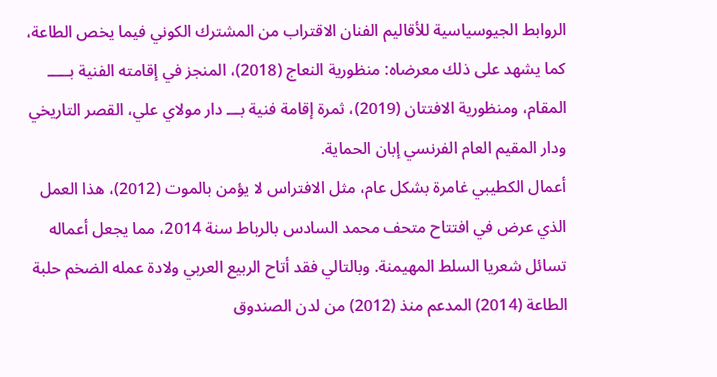الروابط الجيوسياسية للأقاليم الفنان الاقتراب من المشترك الكوني فيما يخص الطاعة، كما يشهد على ذلك معرضاه: منظورية النعاج (2018)، المنجز في إقامته الفنية بـــــ المقام، ومنظورية الافتتان (2019)، ثمرة إقامة فنية بـــ دار مولاي علي، القصر التاريخي ودار المقيم العام الفرنسي إبان الحماية.
أعمال الكطيبي غامرة بشكل عام، مثل الافتراس لا يؤمن بالموت (2012)، هذا العمل الذي عرض في افتتاح متحف محمد السادس بالرباط سنة 2014، مما يجعل أعماله تسائل شعريا السلط المهيمنة. وبالتالي فقد أتاح الربيع العربي ولادة عمله الضخم حلبة الطاعة (2014) المدعم منذ (2012) من لدن الصندوق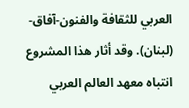العربي للثقافة والفنون-آفاق- (لبنان). وقد أثار هذا المشروع انتباه معهد العالم العربي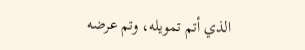الذي أتم تمويله، وتم عرضه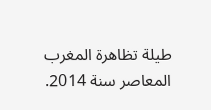طيلة تظاهرة المغرب المعاصر سنة 2014.